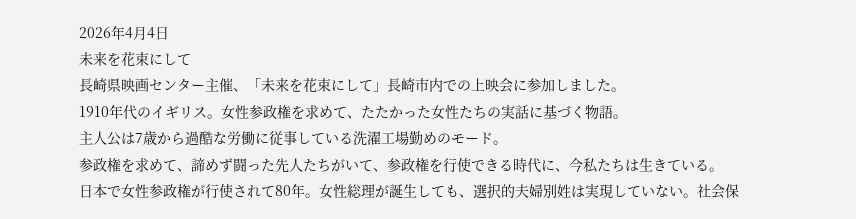2026年4月4日
未来を花束にして
長崎県映画センター主催、「未来を花束にして」長崎市内での上映会に参加しました。
1910年代のイギリス。女性参政権を求めて、たたかった女性たちの実話に基づく物語。
主人公は7歳から過酷な労働に従事している洗濯工場勤めのモード。
参政権を求めて、諦めず闘った先人たちがいて、参政権を行使できる時代に、今私たちは生きている。
日本で女性参政権が行使されて80年。女性総理が誕生しても、選択的夫婦別姓は実現していない。社会保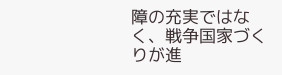障の充実ではなく、戦争国家づくりが進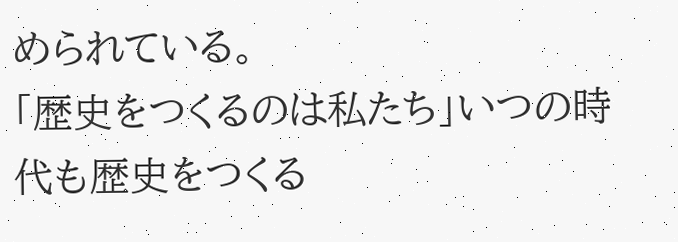められている。
「歴史をつくるのは私たち」いつの時代も歴史をつくる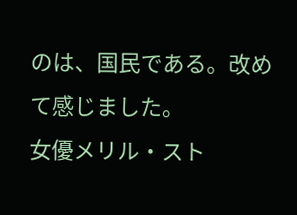のは、国民である。改めて感じました。
女優メリル・スト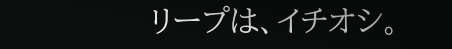リープは、イチオシ。